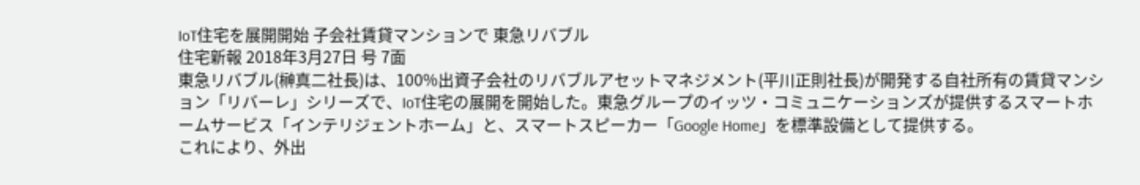IoT住宅を展開開始 子会社賃貸マンションで 東急リバブル
住宅新報 2018年3月27日 号 7面
東急リバブル(榊真二社長)は、100%出資子会社のリバブルアセットマネジメント(平川正則社長)が開発する自社所有の賃貸マンション「リバーレ」シリーズで、IoT住宅の展開を開始した。東急グループのイッツ・コミュニケーションズが提供するスマートホームサービス「インテリジェントホーム」と、スマートスピーカー「Google Home」を標準設備として提供する。
これにより、外出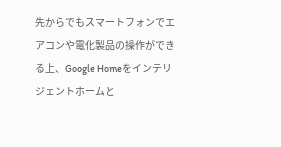先からでもスマートフォンでエアコンや電化製品の操作ができる上、Google Homeをインテリジェントホームと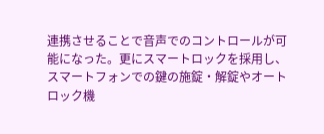連携させることで音声でのコントロールが可能になった。更にスマートロックを採用し、スマートフォンでの鍵の施錠・解錠やオートロック機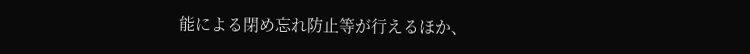能による閉め忘れ防止等が行えるほか、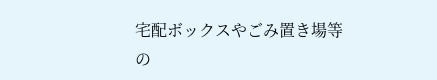宅配ボックスやごみ置き場等の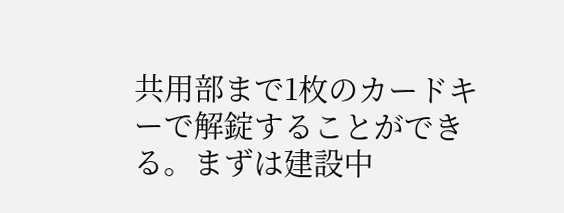共用部まで1枚のカードキーで解錠することができる。まずは建設中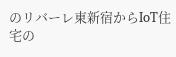のリバーレ東新宿からIoT住宅の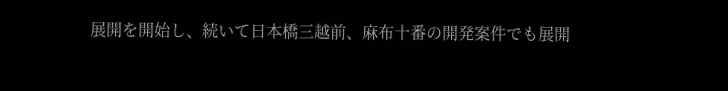展開を開始し、続いて日本橋三越前、麻布十番の開発案件でも展開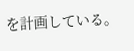を計画している。